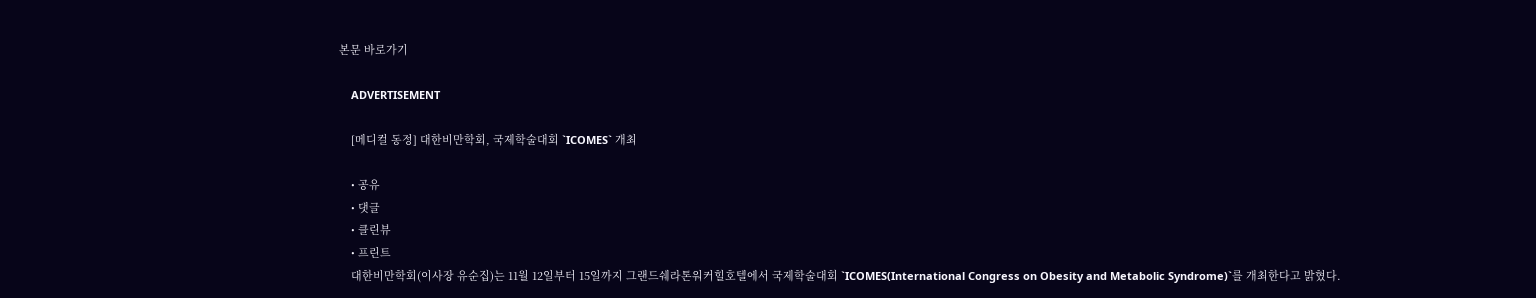본문 바로가기

    ADVERTISEMENT

    [메디컬 동정] 대한비만학회, 국제학술대회 `ICOMES` 개최

    • 공유
    • 댓글
    • 클린뷰
    • 프린트
    대한비만학회(이사장 유순집)는 11월 12일부터 15일까지 그랜드쉐라톤워커힐호텔에서 국제학술대회 `ICOMES(International Congress on Obesity and Metabolic Syndrome)`를 개최한다고 밝혔다.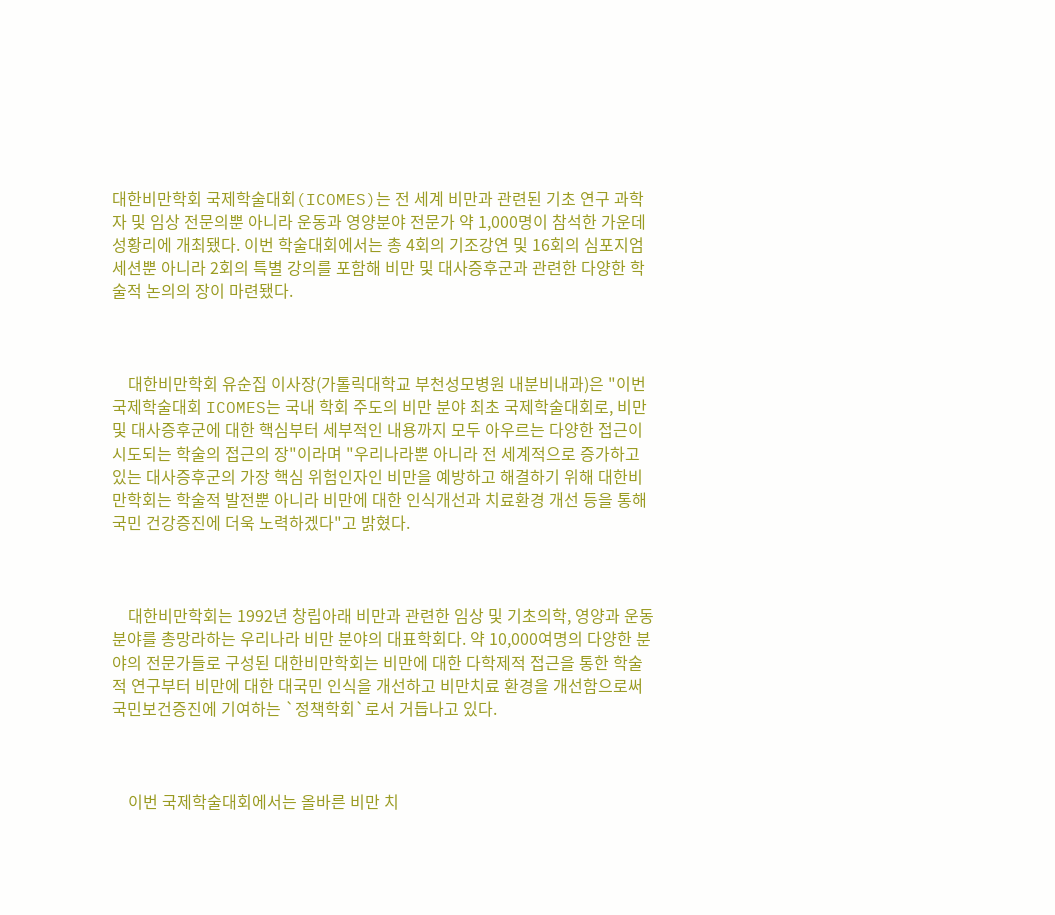대한비만학회 국제학술대회(ICOMES)는 전 세계 비만과 관련된 기초 연구 과학자 및 임상 전문의뿐 아니라 운동과 영양분야 전문가 약 1,000명이 참석한 가운데 성황리에 개최됐다. 이번 학술대회에서는 총 4회의 기조강연 및 16회의 심포지엄 세션뿐 아니라 2회의 특별 강의를 포함해 비만 및 대사증후군과 관련한 다양한 학술적 논의의 장이 마련됐다.



    대한비만학회 유순집 이사장(가톨릭대학교 부천성모병원 내분비내과)은 "이번 국제학술대회 ICOMES는 국내 학회 주도의 비만 분야 최초 국제학술대회로, 비만 및 대사증후군에 대한 핵심부터 세부적인 내용까지 모두 아우르는 다양한 접근이 시도되는 학술의 접근의 장"이라며 "우리나라뿐 아니라 전 세계적으로 증가하고 있는 대사증후군의 가장 핵심 위험인자인 비만을 예방하고 해결하기 위해 대한비만학회는 학술적 발전뿐 아니라 비만에 대한 인식개선과 치료환경 개선 등을 통해 국민 건강증진에 더욱 노력하겠다"고 밝혔다.



    대한비만학회는 1992년 창립아래 비만과 관련한 임상 및 기초의학, 영양과 운동분야를 총망라하는 우리나라 비만 분야의 대표학회다. 약 10,000여명의 다양한 분야의 전문가들로 구성된 대한비만학회는 비만에 대한 다학제적 접근을 통한 학술적 연구부터 비만에 대한 대국민 인식을 개선하고 비만치료 환경을 개선함으로써 국민보건증진에 기여하는 `정책학회`로서 거듭나고 있다.



    이번 국제학술대회에서는 올바른 비만 치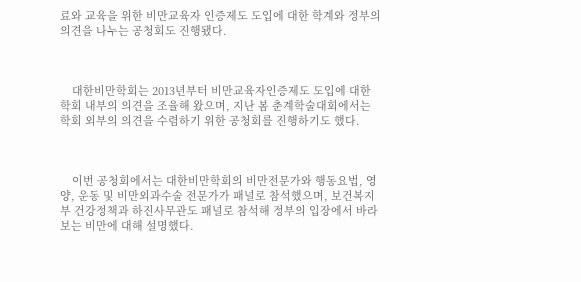료와 교육을 위한 비만교육자 인증제도 도입에 대한 학계와 정부의 의견을 나누는 공청회도 진행됐다.



    대한비만학회는 2013년부터 비만교육자인증제도 도입에 대한 학회 내부의 의견을 조율해 왔으며, 지난 봄 춘계학술대회에서는 학회 외부의 의견을 수렴하기 위한 공청회를 진행하기도 했다.



    이번 공청회에서는 대한비만학회의 비만전문가와 행동요법, 영양, 운동 및 비만외과수술 전문가가 패널로 참석했으며, 보건복지부 건강정책과 하진사무관도 패널로 참석해 정부의 입장에서 바라보는 비만에 대해 설명했다.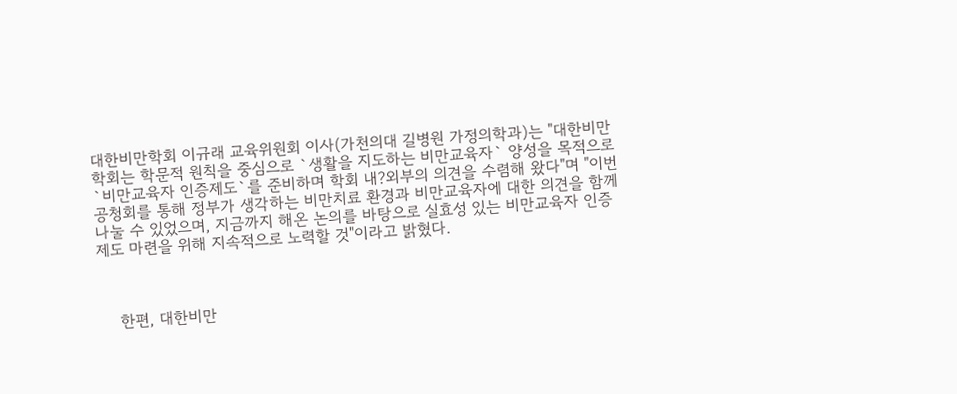대한비만학회 이규래 교육위원회 이사(가천의대 길병원 가정의학과)는 "대한비만학회는 학문적 원칙을 중심으로 `생활을 지도하는 비만교육자` 양성을 목적으로 `비만교육자 인증제도`를 준비하며 학회 내?외부의 의견을 수렴해 왔다"며 "이번 공청회를 통해 정부가 생각하는 비만치료 환경과 비만교육자에 대한 의견을 함께 나눌 수 있었으며, 지금까지 해온 논의를 바탕으로 실효성 있는 비만교육자 인증제도 마련을 위해 지속적으로 노력할 것"이라고 밝혔다.



    한편, 대한비만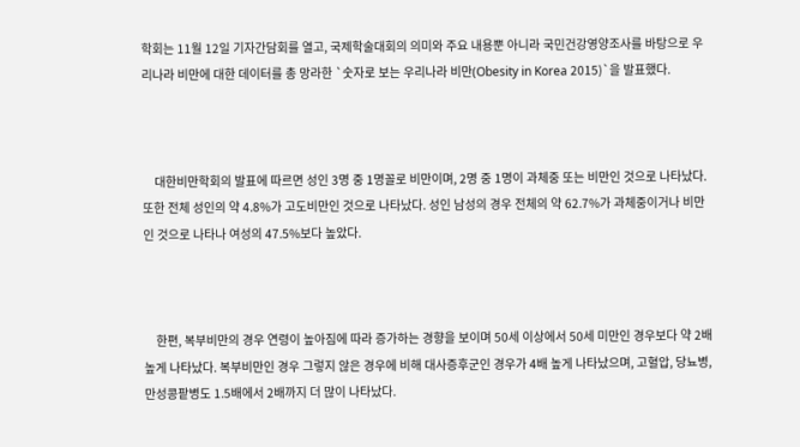학회는 11월 12일 기자간담회를 열고, 국제학술대회의 의미와 주요 내용뿐 아니라 국민건강영양조사를 바탕으로 우리나라 비만에 대한 데이터를 총 망라한 `숫자로 보는 우리나라 비만(Obesity in Korea 2015)`을 발표했다.



    대한비만학회의 발표에 따르면 성인 3명 중 1명꼴로 비만이며, 2명 중 1명이 과체중 또는 비만인 것으로 나타났다. 또한 전체 성인의 약 4.8%가 고도비만인 것으로 나타났다. 성인 남성의 경우 전체의 약 62.7%가 과체중이거나 비만인 것으로 나타나 여성의 47.5%보다 높았다.



    한편, 복부비만의 경우 연령이 높아짐에 따라 증가하는 경향을 보이며 50세 이상에서 50세 미만인 경우보다 약 2배 높게 나타났다. 복부비만인 경우 그렇지 않은 경우에 비해 대사증후군인 경우가 4배 높게 나타났으며, 고혈압, 당뇨병, 만성콩팥병도 1.5배에서 2배까지 더 많이 나타났다.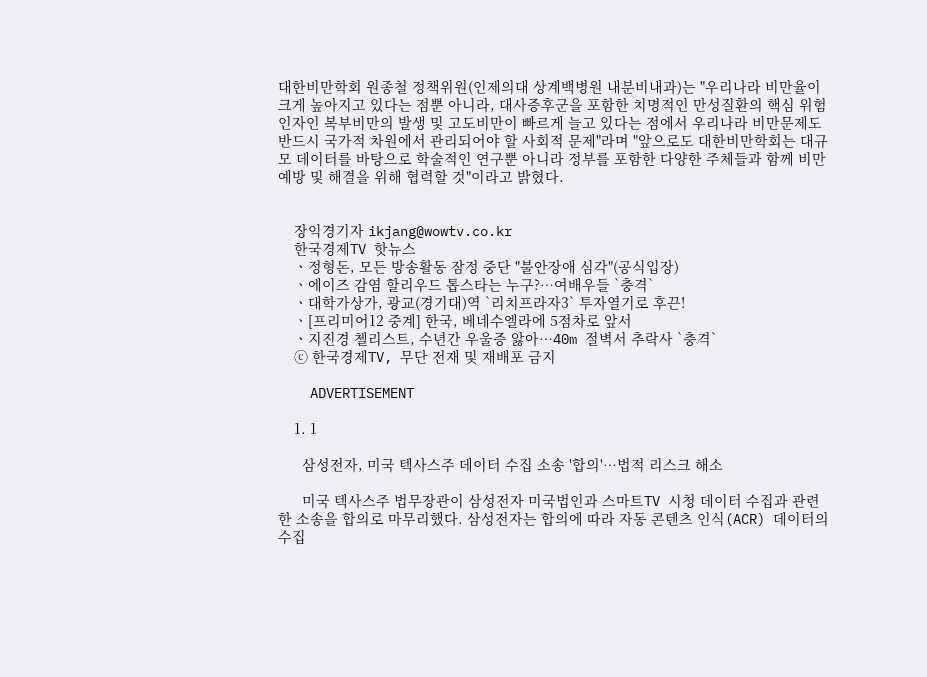대한비만학회 원종철 정책위원(인제의대 상계백병원 내분비내과)는 "우리나라 비만율이 크게 높아지고 있다는 점뿐 아니라, 대사증후군을 포함한 치명적인 만성질환의 핵심 위험인자인 복부비만의 발생 및 고도비만이 빠르게 늘고 있다는 점에서 우리나라 비만문제도 반드시 국가적 차원에서 관리되어야 할 사회적 문제"라며 "앞으로도 대한비만학회는 대규모 데이터를 바탕으로 학술적인 연구뿐 아니라 정부를 포함한 다양한 주체들과 함께 비만 예방 및 해결을 위해 협력할 것"이라고 밝혔다.


    장익경기자 ikjang@wowtv.co.kr
    한국경제TV 핫뉴스
    ㆍ정형돈, 모든 방송활동 잠정 중단 "불안장애 심각"(공식입장)
    ㆍ에이즈 감염 할리우드 톱스타는 누구?…여배우들 `충격`
    ㆍ대학가상가, 광교(경기대)역 `리치프라자3` 투자열기로 후끈!
    ㆍ[프리미어12 중계] 한국, 베네수엘라에 5점차로 앞서
    ㆍ지진경 첼리스트, 수년간 우울증 앓아…40m 절벽서 추락사 `충격`
    ⓒ 한국경제TV, 무단 전재 및 재배포 금지

    ADVERTISEMENT

    1. 1

      삼성전자, 미국 텍사스주 데이터 수집 소송 '합의'…법적 리스크 해소

      미국 텍사스주 법무장관이 삼성전자 미국법인과 스마트TV 시청 데이터 수집과 관련한 소송을 합의로 마무리했다. 삼성전자는 합의에 따라 자동 콘텐츠 인식(ACR) 데이터의 수집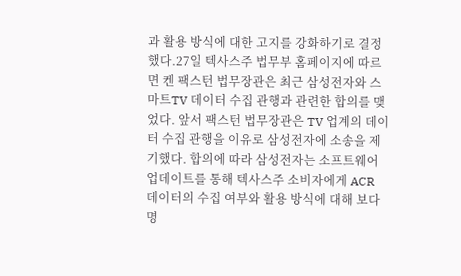과 활용 방식에 대한 고지를 강화하기로 결정했다.27일 텍사스주 법무부 홈페이지에 따르면 켄 팩스턴 법무장관은 최근 삼성전자와 스마트TV 데이터 수집 관행과 관련한 합의를 맺었다. 앞서 팩스턴 법무장관은 TV 업계의 데이터 수집 관행을 이유로 삼성전자에 소송을 제기했다. 합의에 따라 삼성전자는 소프트웨어 업데이트를 통해 텍사스주 소비자에게 ACR 데이터의 수집 여부와 활용 방식에 대해 보다 명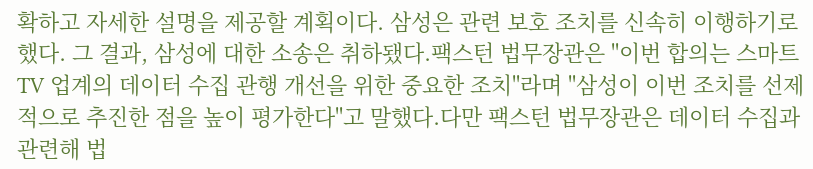확하고 자세한 설명을 제공할 계획이다. 삼성은 관련 보호 조치를 신속히 이행하기로 했다. 그 결과, 삼성에 대한 소송은 취하됐다.팩스턴 법무장관은 "이번 합의는 스마트TV 업계의 데이터 수집 관행 개선을 위한 중요한 조치"라며 "삼성이 이번 조치를 선제적으로 추진한 점을 높이 평가한다"고 말했다.다만 팩스턴 법무장관은 데이터 수집과 관련해 법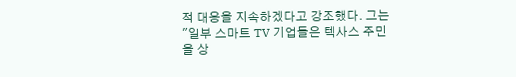적 대응을 지속하겠다고 강조했다. 그는 "일부 스마트 TV 기업들은 텍사스 주민을 상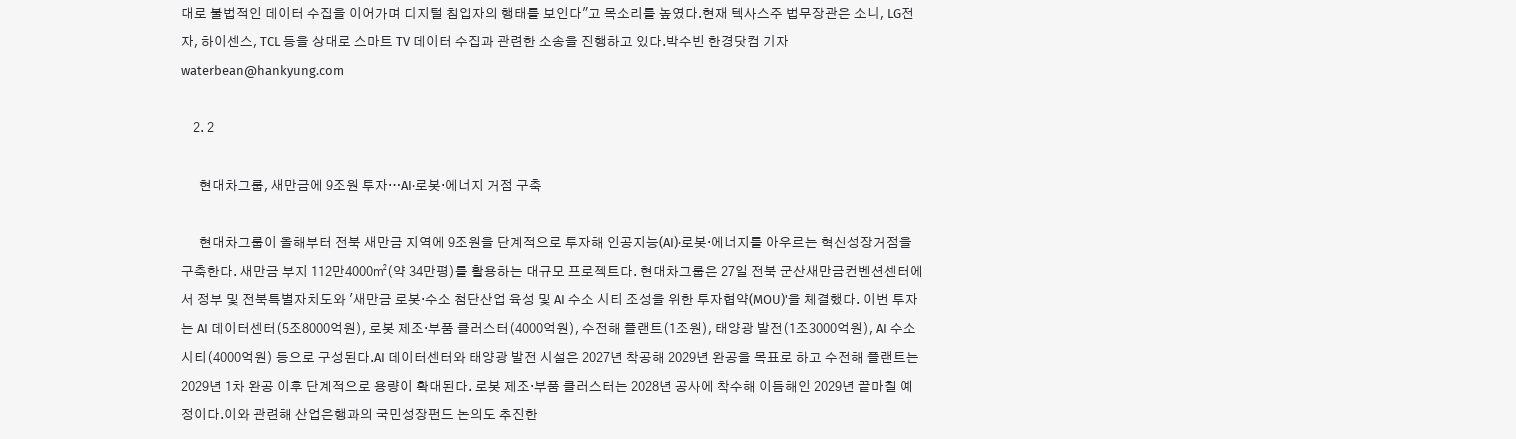대로 불법적인 데이터 수집을 이어가며 디지털 침입자의 행태를 보인다"고 목소리를 높였다.현재 텍사스주 법무장관은 소니, LG전자, 하이센스, TCL 등을 상대로 스마트 TV 데이터 수집과 관련한 소송을 진행하고 있다.박수빈 한경닷컴 기자 waterbean@hankyung.com

    2. 2

      현대차그룹, 새만금에 9조원 투자…AI·로봇·에너지 거점 구축

      현대차그룹이 올해부터 전북 새만금 지역에 9조원을 단계적으로 투자해 인공지능(AI)·로봇·에너지를 아우르는 혁신성장거점을 구축한다. 새만금 부지 112만4000㎡(약 34만평)를 활용하는 대규모 프로젝트다. 현대차그룹은 27일 전북 군산새만금컨벤션센터에서 정부 및 전북특별자치도와 '새만금 로봇·수소 첨단산업 육성 및 AI 수소 시티 조성을 위한 투자협약(MOU)'을 체결했다. 이번 투자는 AI 데이터센터(5조8000억원), 로봇 제조·부품 클러스터(4000억원), 수전해 플랜트(1조원), 태양광 발전(1조3000억원), AI 수소 시티(4000억원) 등으로 구성된다.AI 데이터센터와 태양광 발전 시설은 2027년 착공해 2029년 완공을 목표로 하고 수전해 플랜트는 2029년 1차 완공 이후 단계적으로 용량이 확대된다. 로봇 제조·부품 클러스터는 2028년 공사에 착수해 이듬해인 2029년 끝마칠 예정이다.이와 관련해 산업은행과의 국민성장펀드 논의도 추진한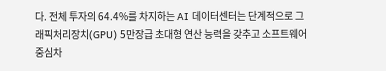다. 전체 투자의 64.4%를 차지하는 AI 데이터센터는 단계적으로 그래픽처리장치(GPU) 5만장급 초대형 연산 능력을 갖추고 소프트웨어중심차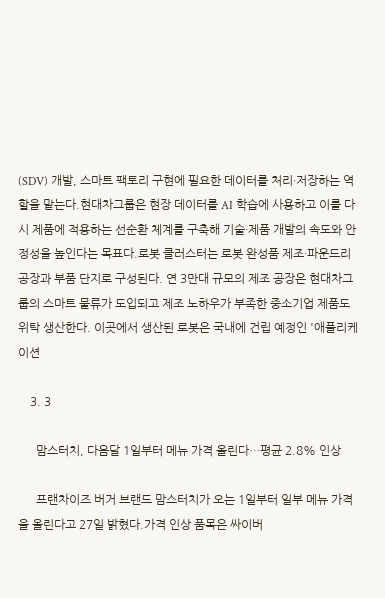(SDV) 개발, 스마트 팩토리 구현에 필요한 데이터를 처리·저장하는 역할을 맡는다.현대차그룹은 현장 데이터를 AI 학습에 사용하고 이를 다시 제품에 적용하는 선순환 체계를 구축해 기술·제품 개발의 속도와 안정성을 높인다는 목표다.로봇 클러스터는 로봇 완성품 제조·파운드리 공장과 부품 단지로 구성된다. 연 3만대 규모의 제조 공장은 현대차그룹의 스마트 물류가 도입되고 제조 노하우가 부족한 중소기업 제품도 위탁 생산한다. 이곳에서 생산된 로봇은 국내에 건립 예정인 '애플리케이션

    3. 3

      맘스터치, 다음달 1일부터 메뉴 가격 올린다…평균 2.8% 인상

      프랜차이즈 버거 브랜드 맘스터치가 오는 1일부터 일부 메뉴 가격을 올린다고 27일 밝혔다.가격 인상 품목은 싸이버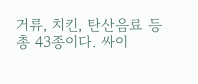거류, 치킨, 탄산음료 등 총 43종이다. 싸이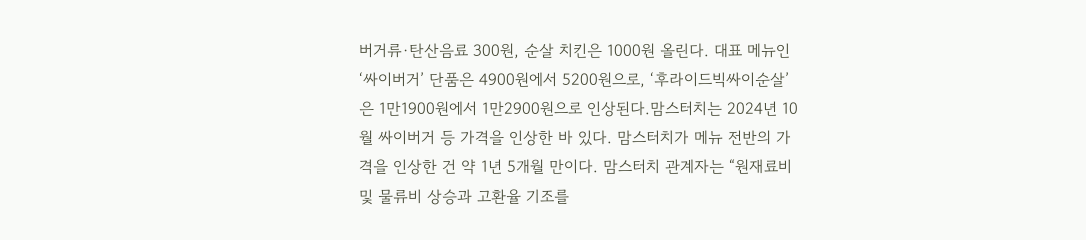버거류·탄산음료 300원, 순살 치킨은 1000원 올린다. 대표 메뉴인 ‘싸이버거’ 단품은 4900원에서 5200원으로, ‘후라이드빅싸이순살’은 1만1900원에서 1만2900원으로 인상된다.맘스터치는 2024년 10월 싸이버거 등 가격을 인상한 바 있다. 맘스터치가 메뉴 전반의 가격을 인상한 건 약 1년 5개월 만이다. 맘스터치 관계자는 “원재료비 및 물류비 상승과 고환율 기조를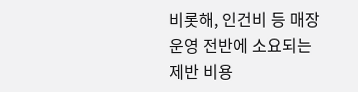비롯해, 인건비 등 매장 운영 전반에 소요되는 제반 비용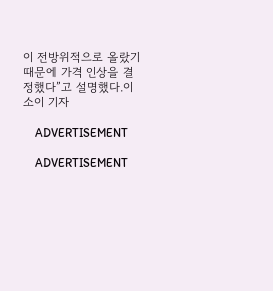이 전방위적으로 올랐기 때문에 가격 인상을 결정했다”고 설명했다.이소이 기자

    ADVERTISEMENT

    ADVERTISEMENT